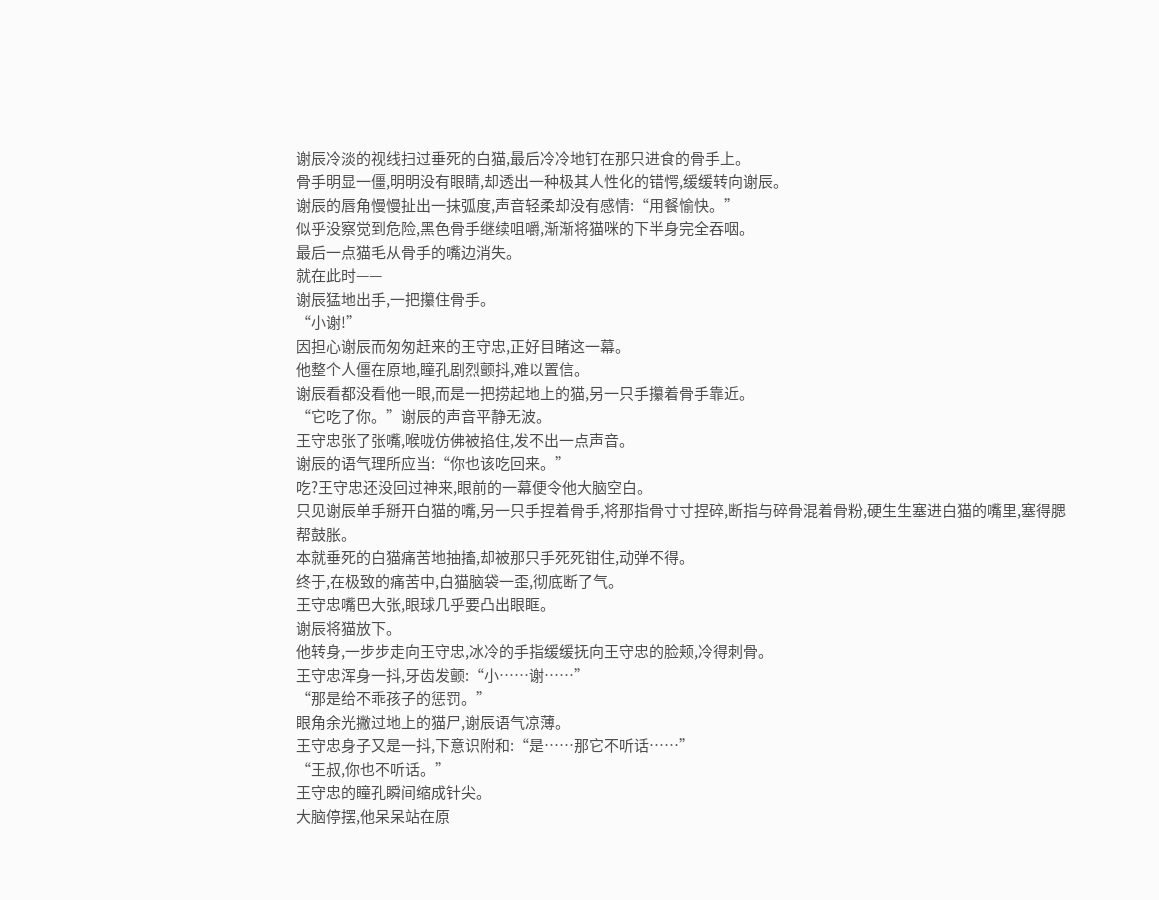谢辰冷淡的视线扫过垂死的白猫,最后冷冷地钉在那只进食的骨手上。
骨手明显一僵,明明没有眼睛,却透出一种极其人性化的错愕,缓缓转向谢辰。
谢辰的唇角慢慢扯出一抹弧度,声音轻柔却没有感情:“用餐愉快。”
似乎没察觉到危险,黑色骨手继续咀嚼,渐渐将猫咪的下半身完全吞咽。
最后一点猫毛从骨手的嘴边消失。
就在此时——
谢辰猛地出手,一把攥住骨手。
“小谢!”
因担心谢辰而匆匆赶来的王守忠,正好目睹这一幕。
他整个人僵在原地,瞳孔剧烈颤抖,难以置信。
谢辰看都没看他一眼,而是一把捞起地上的猫,另一只手攥着骨手靠近。
“它吃了你。”谢辰的声音平静无波。
王守忠张了张嘴,喉咙仿佛被掐住,发不出一点声音。
谢辰的语气理所应当:“你也该吃回来。”
吃?王守忠还没回过神来,眼前的一幕便令他大脑空白。
只见谢辰单手掰开白猫的嘴,另一只手捏着骨手,将那指骨寸寸捏碎,断指与碎骨混着骨粉,硬生生塞进白猫的嘴里,塞得腮帮鼓胀。
本就垂死的白猫痛苦地抽搐,却被那只手死死钳住,动弹不得。
终于,在极致的痛苦中,白猫脑袋一歪,彻底断了气。
王守忠嘴巴大张,眼球几乎要凸出眼眶。
谢辰将猫放下。
他转身,一步步走向王守忠,冰冷的手指缓缓抚向王守忠的脸颊,冷得刺骨。
王守忠浑身一抖,牙齿发颤:“小……谢……”
“那是给不乖孩子的惩罚。”
眼角余光撇过地上的猫尸,谢辰语气凉薄。
王守忠身子又是一抖,下意识附和:“是……那它不听话……”
“王叔,你也不听话。”
王守忠的瞳孔瞬间缩成针尖。
大脑停摆,他呆呆站在原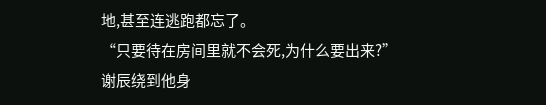地,甚至连逃跑都忘了。
“只要待在房间里就不会死,为什么要出来?”
谢辰绕到他身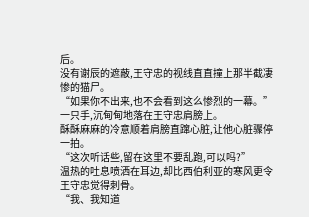后。
没有谢辰的遮蔽,王守忠的视线直直撞上那半截凄惨的猫尸。
“如果你不出来,也不会看到这么惨烈的一幕。”
一只手,沉甸甸地落在王守忠肩膀上。
酥酥麻麻的冷意顺着肩膀直蹿心脏,让他心脏骤停一拍。
“这次听话些,留在这里不要乱跑,可以吗?”
温热的吐息喷洒在耳边,却比西伯利亚的寒风更令王守忠觉得刺骨。
“我、我知道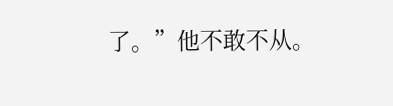了。”他不敢不从。